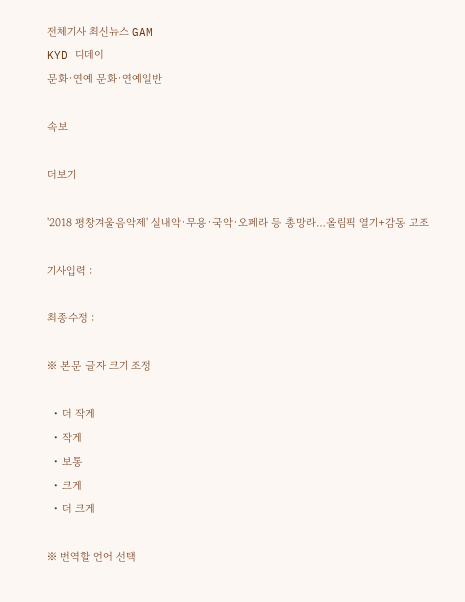전체기사 최신뉴스 GAM
KYD 디데이
문화·연예 문화·연예일반

속보

더보기

'2018 평창겨울음악제' 실내악·무용·국악·오페라 등 총망라…올림픽 열기+감동 고조

기사입력 :

최종수정 :

※ 본문 글자 크기 조정

  • 더 작게
  • 작게
  • 보통
  • 크게
  • 더 크게

※ 번역할 언어 선택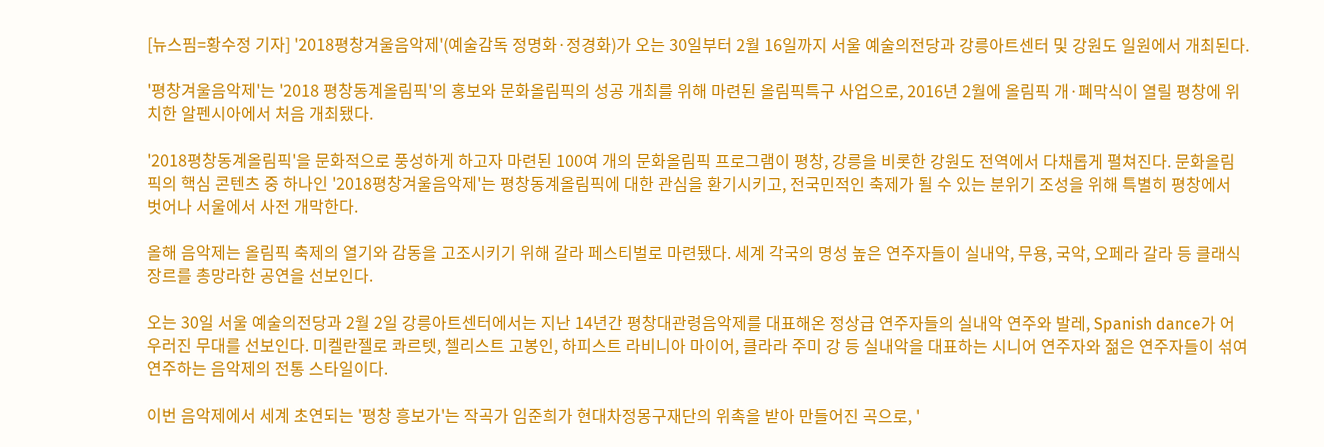[뉴스핌=황수정 기자] '2018평창겨울음악제'(예술감독 정명화·정경화)가 오는 30일부터 2월 16일까지 서울 예술의전당과 강릉아트센터 및 강원도 일원에서 개최된다.

'평창겨울음악제'는 '2018 평창동계올림픽'의 홍보와 문화올림픽의 성공 개최를 위해 마련된 올림픽특구 사업으로, 2016년 2월에 올림픽 개·폐막식이 열릴 평창에 위치한 알펜시아에서 처음 개최됐다.

'2018평창동계올림픽'을 문화적으로 풍성하게 하고자 마련된 100여 개의 문화올림픽 프로그램이 평창, 강릉을 비롯한 강원도 전역에서 다채롭게 펼쳐진다. 문화올림픽의 핵심 콘텐츠 중 하나인 '2018평창겨울음악제'는 평창동계올림픽에 대한 관심을 환기시키고, 전국민적인 축제가 될 수 있는 분위기 조성을 위해 특별히 평창에서 벗어나 서울에서 사전 개막한다.

올해 음악제는 올림픽 축제의 열기와 감동을 고조시키기 위해 갈라 페스티벌로 마련됐다. 세계 각국의 명성 높은 연주자들이 실내악, 무용, 국악, 오페라 갈라 등 클래식 장르를 총망라한 공연을 선보인다.

오는 30일 서울 예술의전당과 2월 2일 강릉아트센터에서는 지난 14년간 평창대관령음악제를 대표해온 정상급 연주자들의 실내악 연주와 발레, Spanish dance가 어우러진 무대를 선보인다. 미켈란젤로 콰르텟, 첼리스트 고봉인, 하피스트 라비니아 마이어, 클라라 주미 강 등 실내악을 대표하는 시니어 연주자와 젊은 연주자들이 섞여 연주하는 음악제의 전통 스타일이다.

이번 음악제에서 세계 초연되는 '평창 흥보가'는 작곡가 임준희가 현대차정몽구재단의 위촉을 받아 만들어진 곡으로, '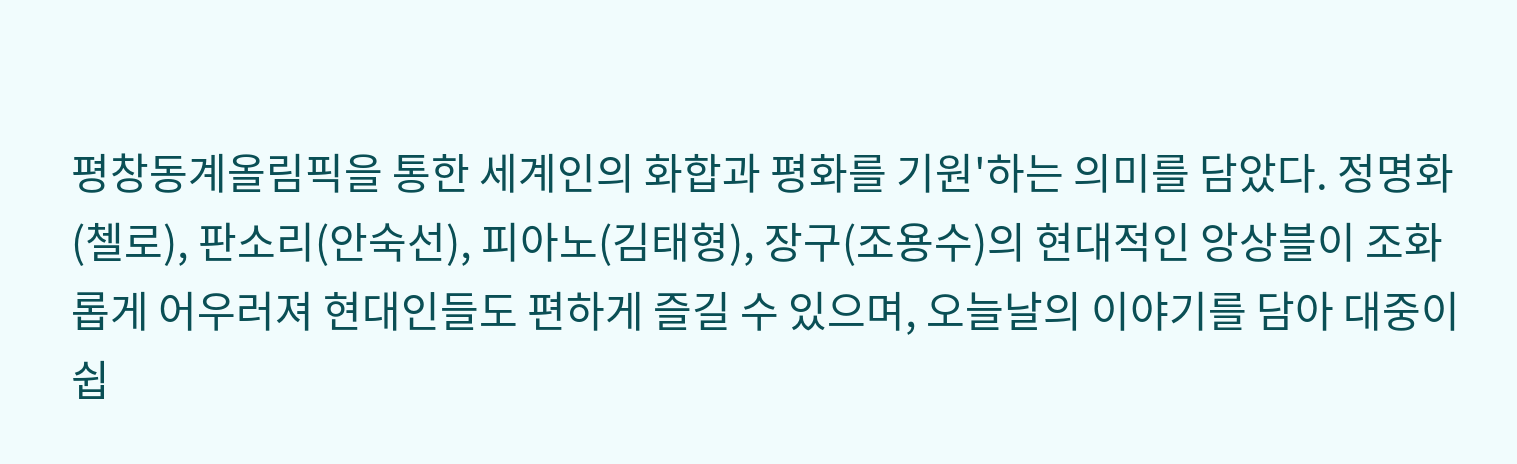평창동계올림픽을 통한 세계인의 화합과 평화를 기원'하는 의미를 담았다. 정명화(첼로), 판소리(안숙선), 피아노(김태형), 장구(조용수)의 현대적인 앙상블이 조화롭게 어우러져 현대인들도 편하게 즐길 수 있으며, 오늘날의 이야기를 담아 대중이 쉽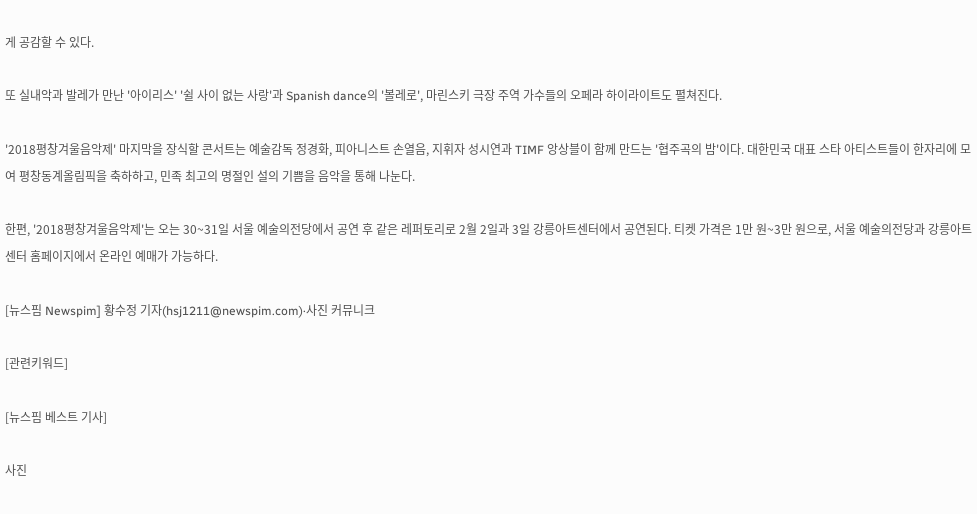게 공감할 수 있다.

또 실내악과 발레가 만난 '아이리스' '쉴 사이 없는 사랑'과 Spanish dance의 '볼레로', 마린스키 극장 주역 가수들의 오페라 하이라이트도 펼쳐진다.

'2018평창겨울음악제' 마지막을 장식할 콘서트는 예술감독 정경화, 피아니스트 손열음, 지휘자 성시연과 TIMF 앙상블이 함께 만드는 '협주곡의 밤'이다. 대한민국 대표 스타 아티스트들이 한자리에 모여 평창동계올림픽을 축하하고, 민족 최고의 명절인 설의 기쁨을 음악을 통해 나눈다.

한편, '2018평창겨울음악제'는 오는 30~31일 서울 예술의전당에서 공연 후 같은 레퍼토리로 2월 2일과 3일 강릉아트센터에서 공연된다. 티켓 가격은 1만 원~3만 원으로, 서울 예술의전당과 강릉아트센터 홈페이지에서 온라인 예매가 가능하다.

[뉴스핌 Newspim] 황수정 기자(hsj1211@newspim.com)·사진 커뮤니크

[관련키워드]

[뉴스핌 베스트 기사]

사진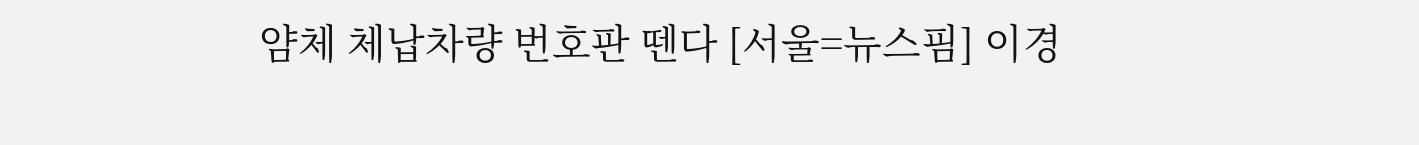얌체 체납차량 번호판 뗀다 [서울=뉴스핌] 이경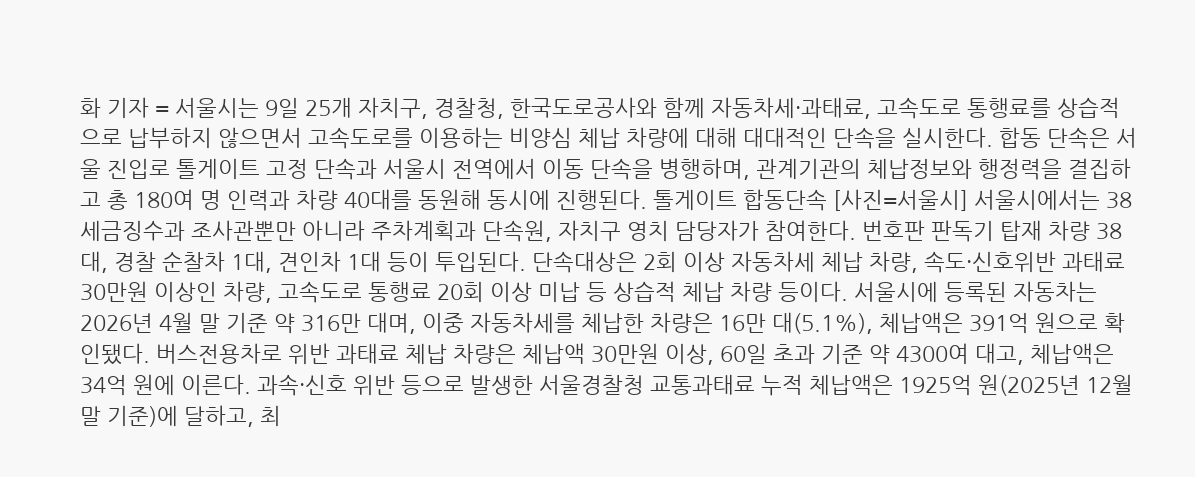화 기자 = 서울시는 9일 25개 자치구, 경찰청, 한국도로공사와 함께 자동차세·과태료, 고속도로 통행료를 상습적으로 납부하지 않으면서 고속도로를 이용하는 비양심 체납 차량에 대해 대대적인 단속을 실시한다. 합동 단속은 서울 진입로 톨게이트 고정 단속과 서울시 전역에서 이동 단속을 병행하며, 관계기관의 체납정보와 행정력을 결집하고 총 180여 명 인력과 차량 40대를 동원해 동시에 진행된다. 톨게이트 합동단속 [사진=서울시] 서울시에서는 38세금징수과 조사관뿐만 아니라 주차계획과 단속원, 자치구 영치 담당자가 참여한다. 번호판 판독기 탑재 차량 38대, 경찰 순찰차 1대, 견인차 1대 등이 투입된다. 단속대상은 2회 이상 자동차세 체납 차량, 속도·신호위반 과태료 30만원 이상인 차량, 고속도로 통행료 20회 이상 미납 등 상습적 체납 차량 등이다. 서울시에 등록된 자동차는 2026년 4월 말 기준 약 316만 대며, 이중 자동차세를 체납한 차량은 16만 대(5.1%), 체납액은 391억 원으로 확인됐다. 버스전용차로 위반 과태료 체납 차량은 체납액 30만원 이상, 60일 초과 기준 약 4300여 대고, 체납액은 34억 원에 이른다. 과속·신호 위반 등으로 발생한 서울경찰청 교통과태료 누적 체납액은 1925억 원(2025년 12월말 기준)에 달하고, 최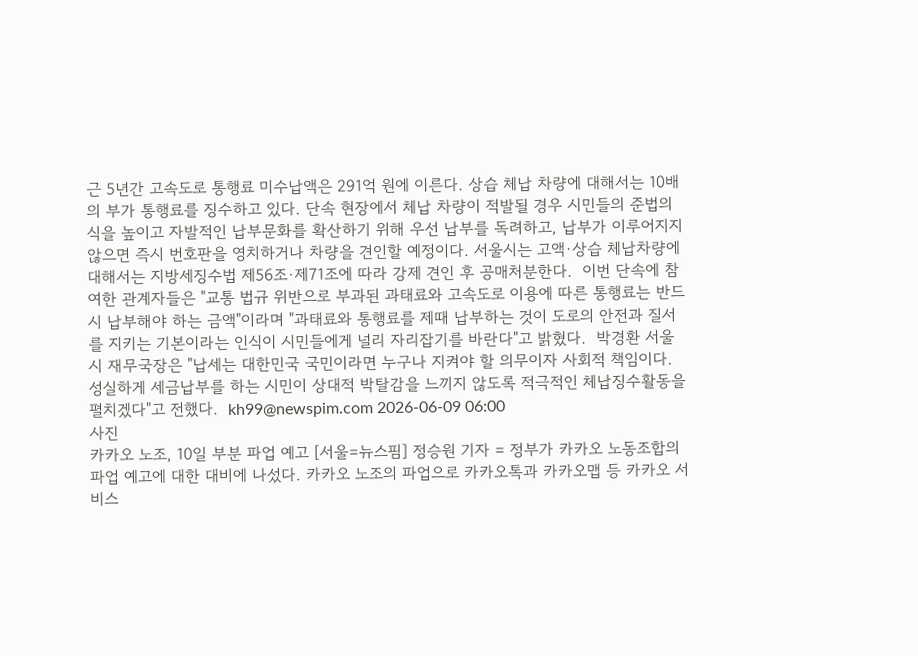근 5년간 고속도로 통행료 미수납액은 291억 원에 이른다. 상습 체납 차량에 대해서는 10배의 부가 통행료를 징수하고 있다. 단속 현장에서 체납 차량이 적발될 경우 시민들의 준법의식을 높이고 자발적인 납부문화를 확산하기 위해 우선 납부를 독려하고, 납부가 이루어지지 않으면 즉시 번호판을 영치하거나 차량을 견인할 예정이다. 서울시는 고액·상습 체납차량에 대해서는 지방세징수법 제56조·제71조에 따라 강제 견인 후 공매처분한다.  이번 단속에 참여한 관계자들은 "교통 법규 위반으로 부과된 과태료와 고속도로 이용에 따른 통행료는 반드시 납부해야 하는 금액"이라며 "과태료와 통행료를 제때 납부하는 것이 도로의 안전과 질서를 지키는 기본이라는 인식이 시민들에게 널리 자리잡기를 바란다"고 밝혔다.  박경환 서울시 재무국장은 "납세는 대한민국 국민이라면 누구나 지켜야 할 의무이자 사회적 책임이다. 성실하게 세금납부를 하는 시민이 상대적 박탈감을 느끼지 않도록 적극적인 체납징수활동을 펼치겠다"고 전했다.  kh99@newspim.com 2026-06-09 06:00
사진
카카오 노조, 10일 부분 파업 예고 [서울=뉴스핌] 정승원 기자 = 정부가 카카오 노동조합의 파업 예고에 대한 대비에 나섰다. 카카오 노조의 파업으로 카카오톡과 카카오맵 등 카카오 서비스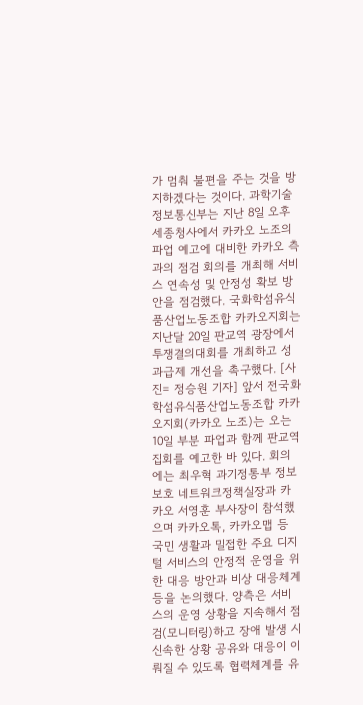가 멈춰 불편을 주는 것을 방지하겠다는 것이다. 과학기술정보통신부는 지난 8일 오후 세종청사에서 카카오 노조의 파업 예고에 대비한 카카오 측과의 점검 회의를 개최해 서비스 연속성 및 안정성 확보 방안을 점검했다. 국화학섬유식품산업노동조합 카카오지회는 지난달 20일 판교역 광장에서 투쟁결의대회를 개최하고 성과급제 개선을 촉구했다. [사진= 정승원 기자] 앞서 전국화학섬유식품산업노동조합 카카오지회(카카오 노조)는 오는 10일 부분 파업과 함께 판교역 집회를 예고한 바 있다. 회의에는 최우혁 과기정통부 정보 보호 네트워크정책실장과 카카오 서영훈 부사장이 참석했으며 카카오톡, 카카오맵 등 국민 생활과 밀접한 주요 디지털 서비스의 안정적 운영을 위한 대응 방안과 비상 대응체계 등을 논의했다. 양측은 서비스의 운영 상황을 지속해서 점검(모니터링)하고 장애 발생 시 신속한 상황 공유와 대응이 이뤄질 수 있도록 협력체계를 유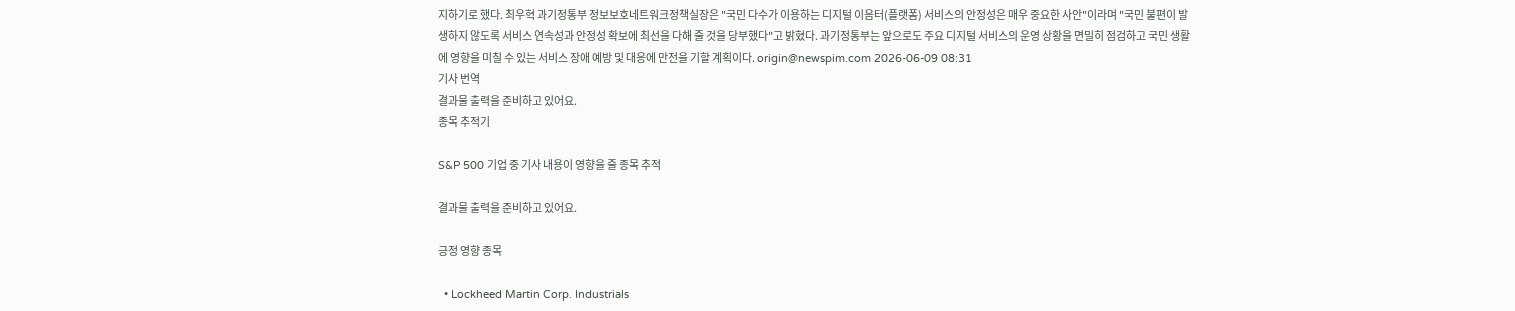지하기로 했다. 최우혁 과기정통부 정보보호네트워크정책실장은 "국민 다수가 이용하는 디지털 이음터(플랫폼) 서비스의 안정성은 매우 중요한 사안"이라며 "국민 불편이 발생하지 않도록 서비스 연속성과 안정성 확보에 최선을 다해 줄 것을 당부했다"고 밝혔다. 과기정통부는 앞으로도 주요 디지털 서비스의 운영 상황을 면밀히 점검하고 국민 생활에 영향을 미칠 수 있는 서비스 장애 예방 및 대응에 만전을 기할 계획이다. origin@newspim.com 2026-06-09 08:31
기사 번역
결과물 출력을 준비하고 있어요.
종목 추적기

S&P 500 기업 중 기사 내용이 영향을 줄 종목 추적

결과물 출력을 준비하고 있어요.

긍정 영향 종목

  • Lockheed Martin Corp. Industrials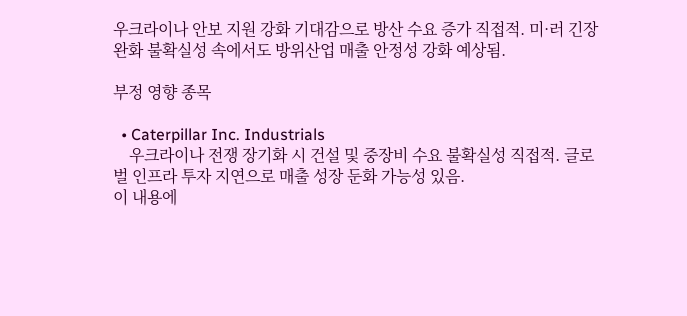우크라이나 안보 지원 강화 기대감으로 방산 수요 증가 직접적. 미·러 긴장 완화 불확실성 속에서도 방위산업 매출 안정성 강화 예상됨.

부정 영향 종목

  • Caterpillar Inc. Industrials
    우크라이나 전쟁 장기화 시 건설 및 중장비 수요 불확실성 직접적. 글로벌 인프라 투자 지연으로 매출 성장 둔화 가능성 있음.
이 내용에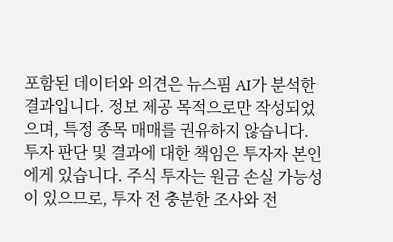포함된 데이터와 의견은 뉴스핌 AI가 분석한 결과입니다. 정보 제공 목적으로만 작성되었으며, 특정 종목 매매를 권유하지 않습니다. 투자 판단 및 결과에 대한 책임은 투자자 본인에게 있습니다. 주식 투자는 원금 손실 가능성이 있으므로, 투자 전 충분한 조사와 전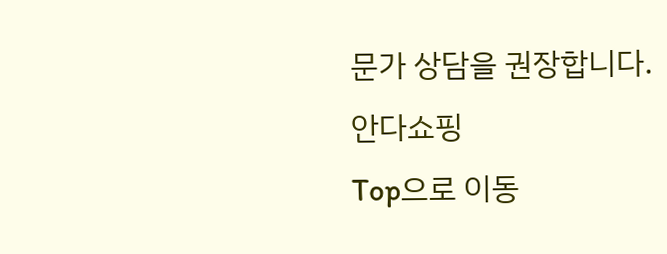문가 상담을 권장합니다.
안다쇼핑
Top으로 이동